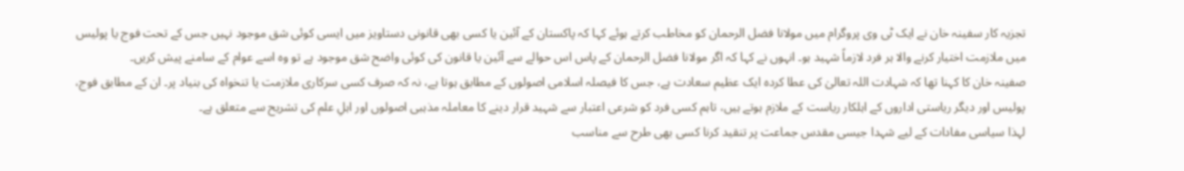تجزیہ کار سفینہ خان نے ایک ٹی وی پروگرام میں مولانا فضل الرحمان کو مخاطب کرتے ہوئے کہا کہ پاکستان کے آئین یا کسی بھی قانونی دستاویز میں ایسی کوئی شق موجود نہیں جس کے تحت فوج یا پولیس میں ملازمت اختیار کرنے والا ہر فرد لازماً شہید ہو۔ انہوں نے کہا کہ اگر مولانا فضل الرحمان کے پاس اس حوالے سے آئین یا قانون کی کوئی واضح شق موجود ہے تو وہ اسے عوام کے سامنے پیش کریں۔
صفینہ خان کا کہنا تھا کہ شہادت اللہ تعالیٰ کی عطا کردہ ایک عظیم سعادت ہے، جس کا فیصلہ اسلامی اصولوں کے مطابق ہوتا ہے، نہ کہ صرف کسی سرکاری ملازمت یا تنخواہ کی بنیاد پر۔ ان کے مطابق فوج، پولیس اور دیگر ریاستی اداروں کے اہلکار ریاست کے ملازم ہوتے ہیں، تاہم کسی فرد کو شرعی اعتبار سے شہید قرار دینے کا معاملہ مذہبی اصولوں اور اہلِ علم کی تشریح سے متعلق ہے۔
لہذا سیاسی مفادات کے لیے شہدا جیسی مقدس جماعت پر تنقید کرنا کسی بھی طرح سے مناسب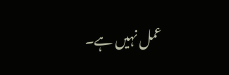عمل نہیں ہے۔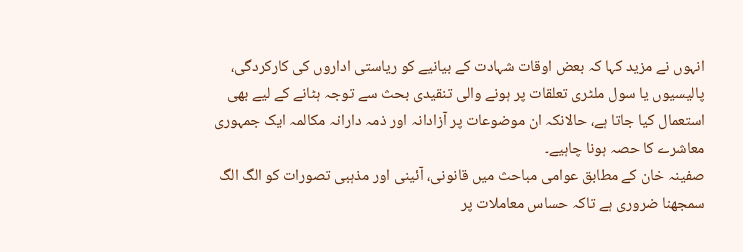انہوں نے مزید کہا کہ بعض اوقات شہادت کے بیانیے کو ریاستی اداروں کی کارکردگی، پالیسیوں یا سول ملٹری تعلقات پر ہونے والی تنقیدی بحث سے توجہ ہٹانے کے لیے بھی استعمال کیا جاتا ہے، حالانکہ ان موضوعات پر آزادانہ اور ذمہ دارانہ مکالمہ ایک جمہوری معاشرے کا حصہ ہونا چاہیے۔
صفینہ خان کے مطابق عوامی مباحث میں قانونی، آئینی اور مذہبی تصورات کو الگ الگ سمجھنا ضروری ہے تاکہ حساس معاملات پر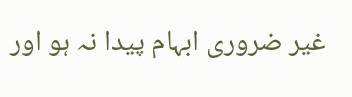غیر ضروری ابہام پیدا نہ ہو اور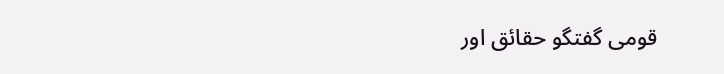قومی گفتگو حقائق اور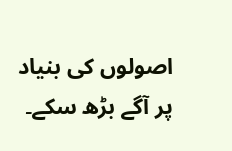اصولوں کی بنیاد پر آگے بڑھ سکے۔